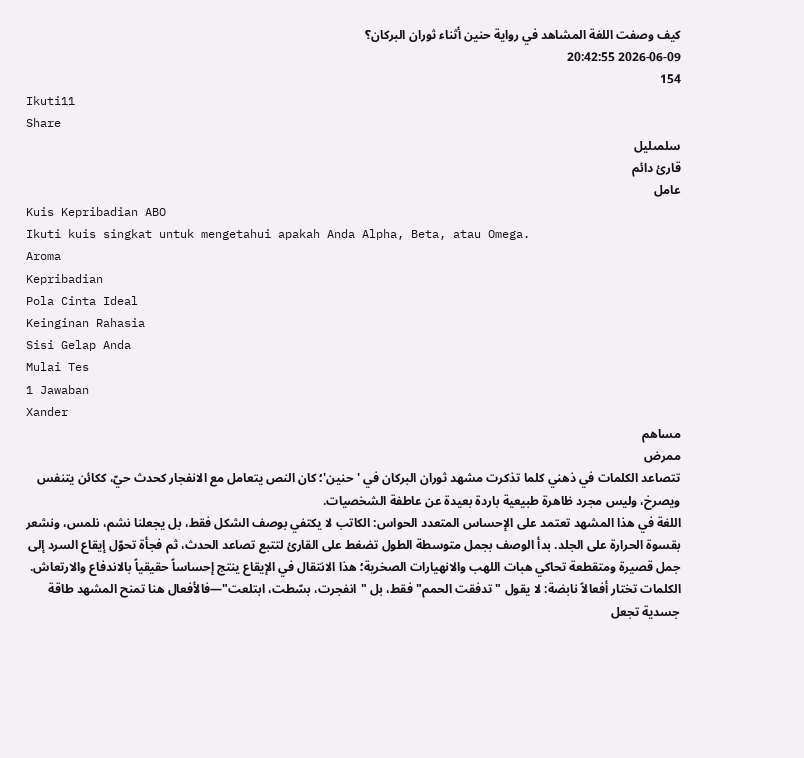كيف وصفت اللغة المشاهد في رواية حنين أثناء ثوران البركان؟
2026-06-09 20:42:55
154
Ikuti11
Share
سلمىليل
قارئ دائم
عامل
Kuis Kepribadian ABO
Ikuti kuis singkat untuk mengetahui apakah Anda Alpha, Beta, atau Omega.
Aroma
Kepribadian
Pola Cinta Ideal
Keinginan Rahasia
Sisi Gelap Anda
Mulai Tes
1 Jawaban
Xander
مساهم
ممرض
تتصاعد الكلمات في ذهني كلما تذكرت مشهد ثوران البركان في 'حنين'؛ كان النص يتعامل مع الانفجار كحدث حيّ، ككائن يتنفس ويصرخ، وليس مجرد ظاهرة طبيعية باردة بعيدة عن عاطفة الشخصيات.
اللغة في هذا المشهد تعتمد على الإحساس المتعدد الحواس: الكاتب لا يكتفي بوصف الشكل فقط، بل يجعلنا نشم، نلمس، ونشعر بقسوة الحرارة على الجلد. بدأ الوصف بجمل متوسطة الطول تضغط على القارئ لتتبع تصاعد الحدث، ثم فجأة تحوّل إيقاع السرد إلى جمل قصيرة ومتقطعة تحاكي هبات اللهب والانهيارات الصخرية؛ هذا الانتقال في الإيقاع ينتج إحساساً حقيقياً بالاندفاع والارتعاش. الكلمات تختار أفعالاً نابضة: لا يقول "تدفقت الحمم" فقط، بل "انفجرت، بسّطت، ابتلعت"—فالأفعال هنا تمنح المشهد طاقة جسدية تجعل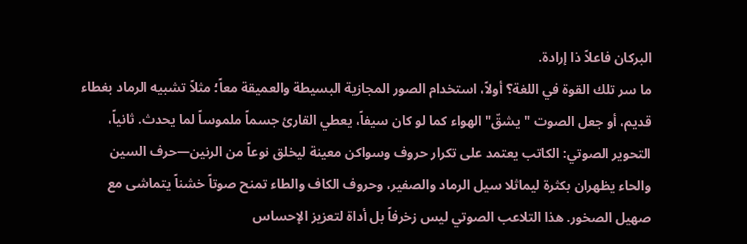البركان فاعلاً ذا إرادة.
ما سر تلك القوة في اللغة؟ أولاً، استخدام الصور المجازية البسيطة والعميقة معاً؛ مثلاً تشبيه الرماد بغطاء قديم، أو جعل الصوت "يشقّ" الهواء كما لو كان سيفاً، يعطي القارئ جسماً ملموساً لما يحدث. ثانياً، التحوير الصوتي: الكاتب يعتمد على تكرار حروف وسواكن معينة ليخلق نوعاً من الرنين—حرف السين والحاء يظهران بكثرة ليماثلا سيل الرماد والصفير، وحروف الكاف والطاء تمنح صوتاً خشناً يتماشى مع صهيل الصخور. هذا التلاعب الصوتي ليس زخرفاً بل أداة لتعزيز الإحساس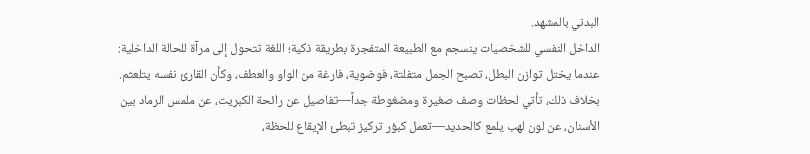البدني بالمشهد.
الداخل النفسي للشخصيات ينسجم مع الطبيعة المتفجرة بطريقة ذكية؛ اللغة تتحول إلى مرآة للحالة الداخلية: عندما يختل توازن البطل، تصبح الجمل متفلتة، فوضوية، فارغة من الواو والعطف، وكأن القارئ نفسه يتلعثم. بخلاف ذلك، تأتي لحظات وصف صغيرة ومضغوطة جداً—تفاصيل عن رائحة الكبريت، عن ملمس الرماد بين الأسنان، عن لون لهب يلمع كالحديد—تعمل كبؤر تركيز تبطئ الإيقاع للحظة،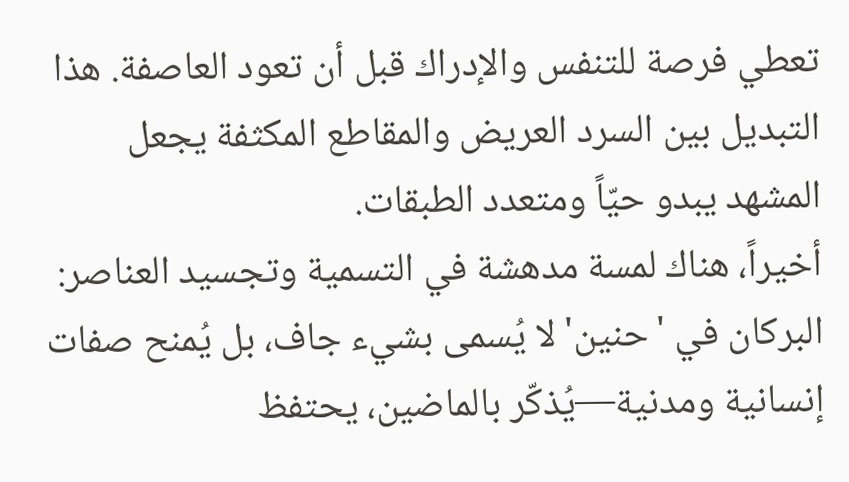تعطي فرصة للتنفس والإدراك قبل أن تعود العاصفة. هذا التبديل بين السرد العريض والمقاطع المكثفة يجعل المشهد يبدو حيّاً ومتعدد الطبقات.
أخيراً، هناك لمسة مدهشة في التسمية وتجسيد العناصر: البركان في 'حنين' لا يُسمى بشيء جاف، بل يُمنح صفات إنسانية ومدنية—يُذكّر بالماضين، يحتفظ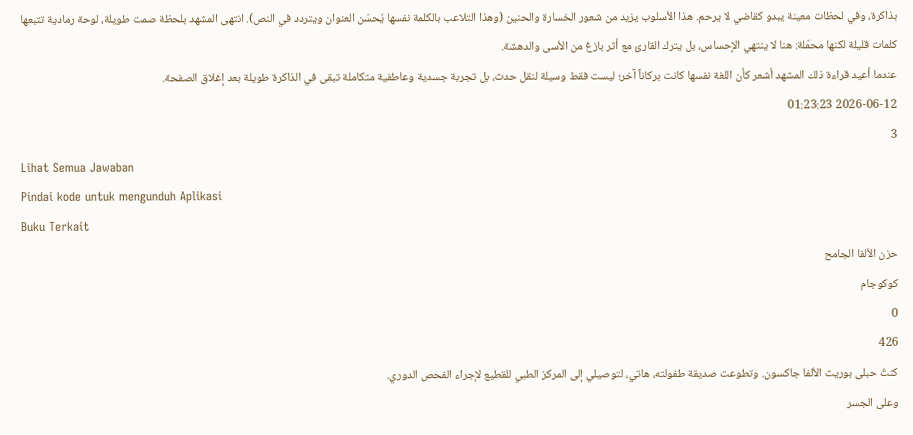بذاكرة، وفي لحظات معينة يبدو كقاضي لا يرحم. هذا الأسلوب يزيد من شعور الخسارة والحنين (وهذا التلاعب بالكلمة نفسها يُحسّن العنوان ويتردد في النص). انتهى المشهد بلحظة صمت طويلة، لوحة رمادية تتبعها كلمات قليلة لكنها محمّلة: هنا لا ينتهي الإحساس، بل يترك القارئ مع أثر بازغ من الأسى والدهشة.
عندما أعيد قراءة ذلك المشهد أشعر كأن اللغة نفسها كانت بركاناً آخر؛ ليست فقط وسيلة لنقل حدث، بل تجربة جسدية وعاطفية متكاملة تبقى في الذاكرة طويلة بعد إغلاق الصفحة.
2026-06-12 01:23:23
3
Lihat Semua Jawaban
Pindai kode untuk mengunduh Aplikasi
Buku Terkait
حزن الألفا الجامح
كوكوجام
0
426
كنتُ حبلى بوريث الألفا جاكسون. وتطوعت صديقة طفولته، هاتي، لتوصيلي إلى المركز الطبي للقطيع لإجراء الفحص الدوري.
وعلى الجسر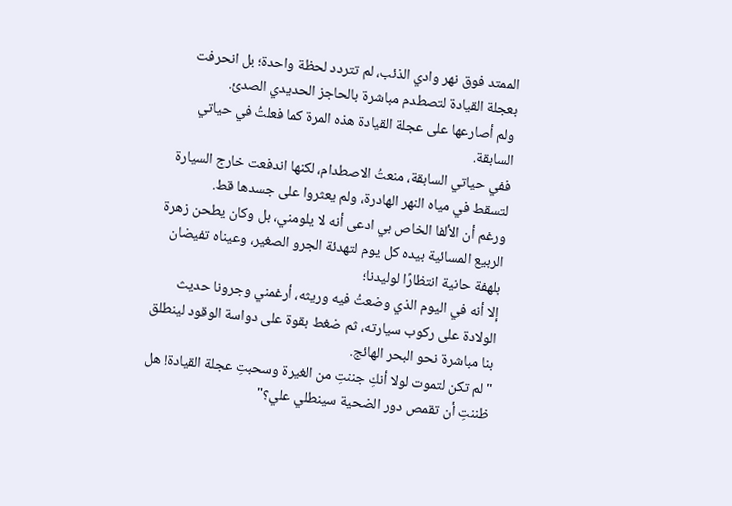الممتد فوق نهر وادي الذئب، لم تتردد لحظة واحدة؛ بل انحرفت بعجلة القيادة لتصطدم مباشرة بالحاجز الحديدي الصدئ.
ولم أصارعها على عجلة القيادة هذه المرة كما فعلتُ في حياتي السابقة.
ففي حياتي السابقة، منعتُ الاصطدام، لكنها اندفعت خارج السيارة لتسقط في مياه النهر الهادرة، ولم يعثروا على جسدها قط.
ورغم أن الألفا الخاص بي ادعى أنه لا يلومني، بل وكان يطحن زهرة الربيع المسائية بيده كل يوم لتهدئة الجرو الصغير، وعيناه تفيضان بلهفة حانية انتظارًا لوليدنا؛
إلا أنه في اليوم الذي وضعتُ فيه وريثه، أرغمني وجرونا حديث الولادة على ركوب سيارته، ثم ضغط بقوة على دواسة الوقود لينطلق بنا مباشرة نحو البحر الهائج.
"لم تكن لتموت لولا أنكِ جننتِ من الغيرة وسحبتِ عجلة القيادة! هل ظننتِ أن تقمص دور الضحية سينطلي علي؟"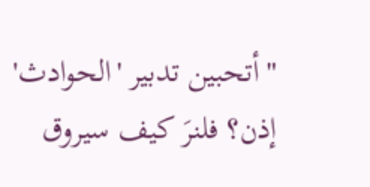"أتحبين تدبير 'الحوادث' إذن؟ فلنرَ كيف سيروق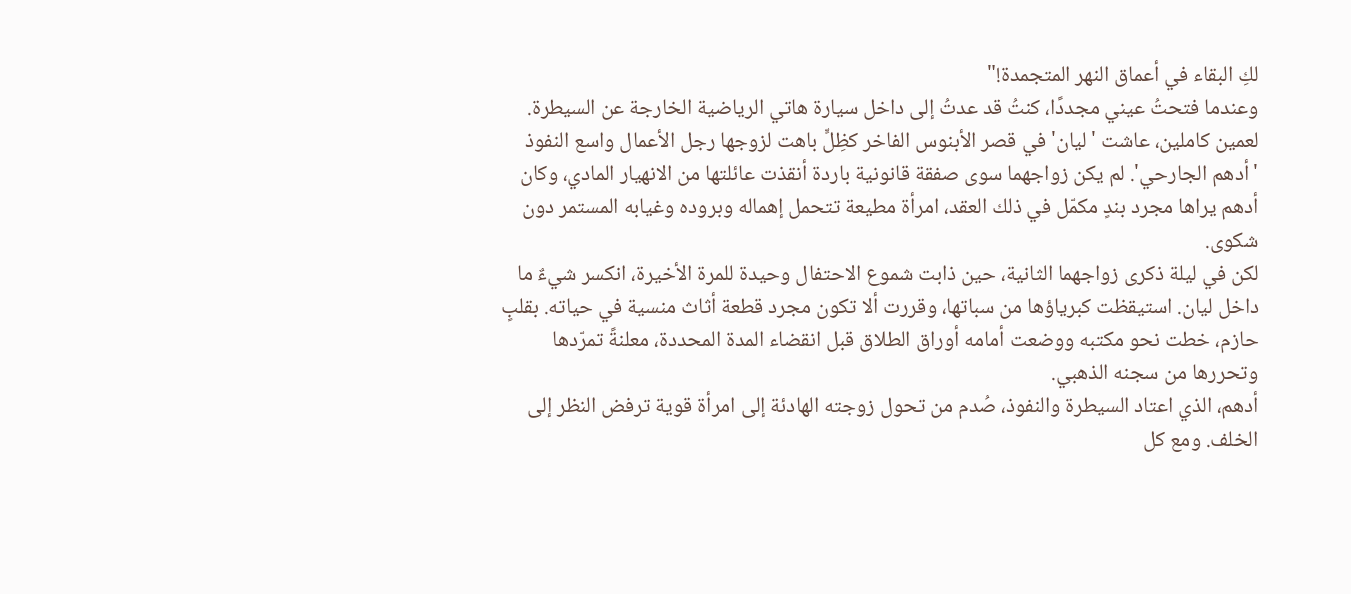لكِ البقاء في أعماق النهر المتجمدة!"
وعندما فتحتُ عيني مجددًا، كنتُ قد عدتُ إلى داخل سيارة هاتي الرياضية الخارجة عن السيطرة.
لعمين كاملين، عاشت 'ليان' في قصر الأبنوس الفاخر كظِلٍّ باهت لزوجها رجل الأعمال واسع النفوذ 'أدهم الجارحي'. لم يكن زواجهما سوى صفقة قانونية باردة أنقذت عائلتها من الانهيار المادي، وكان أدهم يراها مجرد بندٍ مكمّل في ذلك العقد، امرأة مطيعة تتحمل إهماله وبروده وغيابه المستمر دون شكوى.
لكن في ليلة ذكرى زواجهما الثانية، حين ذابت شموع الاحتفال وحيدة للمرة الأخيرة، انكسر شيءٌ ما داخل ليان. استيقظت كبرياؤها من سباتها، وقررت ألا تكون مجرد قطعة أثاث منسية في حياته. بقلبٍ حازم، خطت نحو مكتبه ووضعت أمامه أوراق الطلاق قبل انقضاء المدة المحددة، معلنةً تمرّدها وتحررها من سجنه الذهبي.
أدهم، الذي اعتاد السيطرة والنفوذ، صُدم من تحول زوجته الهادئة إلى امرأة قوية ترفض النظر إلى الخلف. ومع كل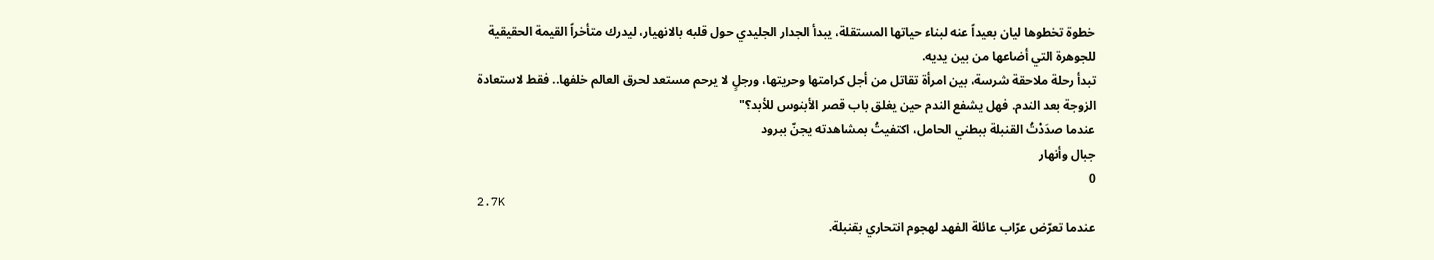خطوة تخطوها ليان بعيداً عنه لبناء حياتها المستقلة، يبدأ الجدار الجليدي حول قلبه بالانهيار، ليدرك متأخراً القيمة الحقيقية للجوهرة التي أضاعها من بين يديه.
تبدأ رحلة ملاحقة شرسة، بين امرأة تقاتل من أجل كرامتها وحريتها، ورجلٍ لا يرحم مستعد لحرق العالم خلفها.. فقط لاستعادة الزوجة بعد الندم. فهل يشفع الندم حين يغلق باب قصر الأبنوس للأبد؟"
عندما صدَدْتُ القنبلة ببطني الحامل، اكتفيتُ بمشاهدته يجنّ ببرود
جبال وأنهار
0
2.7K
عندما تعرّض عرّاب عائلة الفهد لهجوم انتحاري بقنبلة.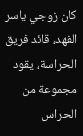كان زوجي ياسر الفهد، قائد فريق الحراسة، يقود مجموعة من الحراس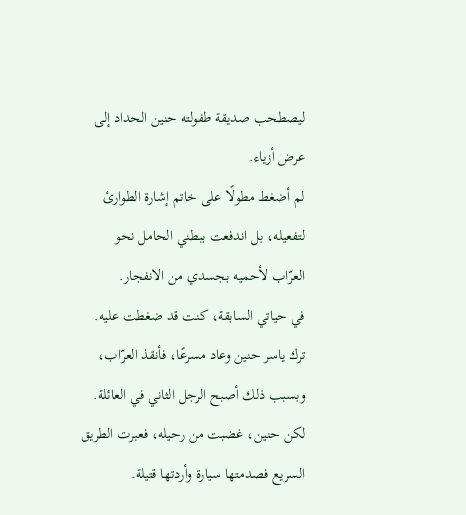ليصطحب صديقة طفولته حنين الحداد إلى عرض أزياء.
لم أضغط مطولًا على خاتم إشارة الطوارئ لتفعيله، بل اندفعت ببطني الحامل نحو العرّاب لأحميه بجسدي من الانفجار.
في حياتي السابقة، كنت قد ضغطت عليه.
ترك ياسر حنين وعاد مسرعًا، فأنقذ العرّاب، وبسبب ذلك أصبح الرجل الثاني في العائلة.
لكن حنين، غضبت من رحيله، فعبرت الطريق السريع فصدمتها سيارة وأردتها قتيلة.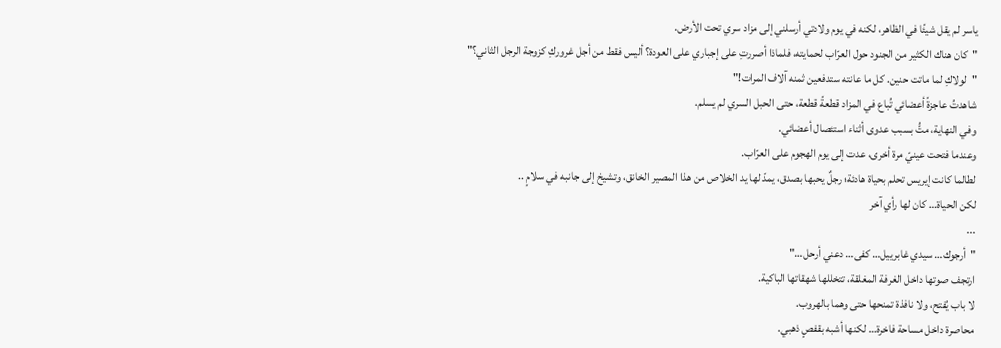ياسر لم يقل شيئًا في الظاهر، لكنه في يوم ولادتي أرسلني إلى مزاد سري تحت الأرض.
"كان هناك الكثير من الجنود حول العرّاب لحمايته، فلماذا أصررتِ على إجباري على العودة؟ أليس فقط من أجل غروركِ كزوجة الرجل الثاني؟"
"لولاكِ لما ماتت حنين. كل ما عانته ستدفعين ثمنه آلاف المرات!"
شاهدتُ عاجزةً أعضائي تُباع في المزاد قطعةً قطعة، حتى الحبل السري لم يسلم.
وفي النهاية، متُّ بسبب عدوى أثناء استئصال أعضائي.
وعندما فتحت عينيّ مرة أخرى، عدت إلى يوم الهجوم على العرّاب.
لطالما كانت إيريس تحلم بحياة هادئة؛ رجلٌ يحبها بصدق، يمدّ لها يد الخلاص من هذا المصير الخانق، وتشيخ إلى جانبه في سلامٍ ..
لكن الحياة… كان لها رأي آخر
...
"أرجوك… سيدي غابرييل… كفى… دعني أرحل…"
ارتجف صوتها داخل الغرفة المغلقة، تتخللها شهقاتها الباكية.
لا باب يُفتح، ولا نافذة تمنحها حتى وهما بالهروب.
محاصرة داخل مساحة فاخرة… لكنها أشبه بقفصٍ ذهبي.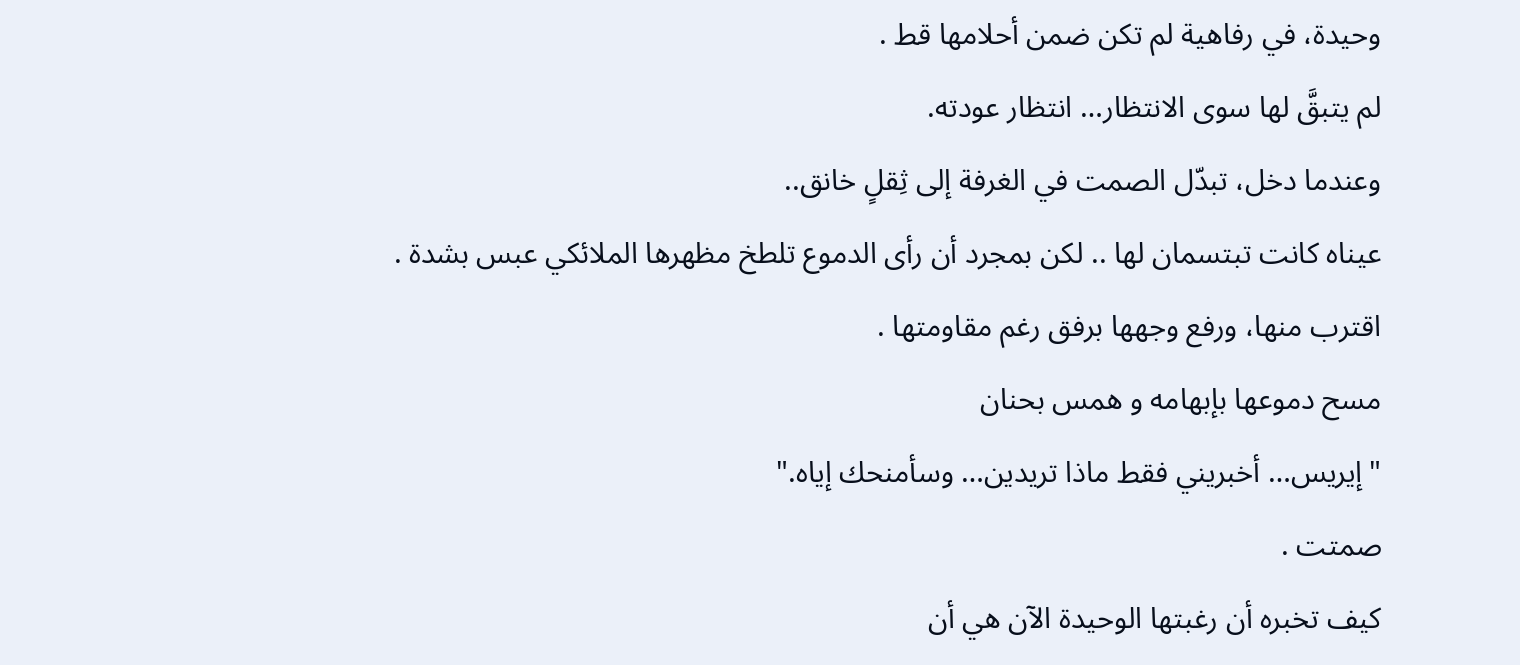وحيدة، في رفاهية لم تكن ضمن أحلامها قط .
لم يتبقَّ لها سوى الانتظار… انتظار عودته.
وعندما دخل، تبدّل الصمت في الغرفة إلى ثِقلٍ خانق..
عيناه كانت تبتسمان لها .. لكن بمجرد أن رأى الدموع تلطخ مظهرها الملائكي عبس بشدة .
اقترب منها، ورفع وجهها برفق رغم مقاومتها .
مسح دموعها بإبهامه و همس بحنان
"إيريس… أخبريني فقط ماذا تريدين… وسأمنحك إياه."
صمتت .
كيف تخبره أن رغبتها الوحيدة الآن هي أن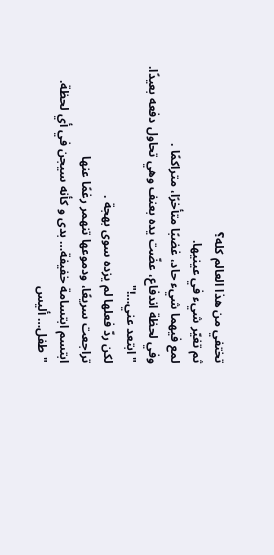تختفي من هذا العالم كله؟
ثم تغيّر شيء في عينيها.
لمع فيهما شيء حاد، غضبًا متأخرًا، متراكمًا .
وفي لحظة اندفاع، عضّت يده بعنف وهي تحاول دفعه بعيدًا.
"ابتعد عني…!"
لكن ردّ فعلها لم يزده سوى بهجة .
تراجعت سريعًا، ودموعها تنهمر رغمًا عنها
ابتسم ابتسامة خفيفة… بدى و كأنه سيجن في أي لحظة.
"طفل… أليس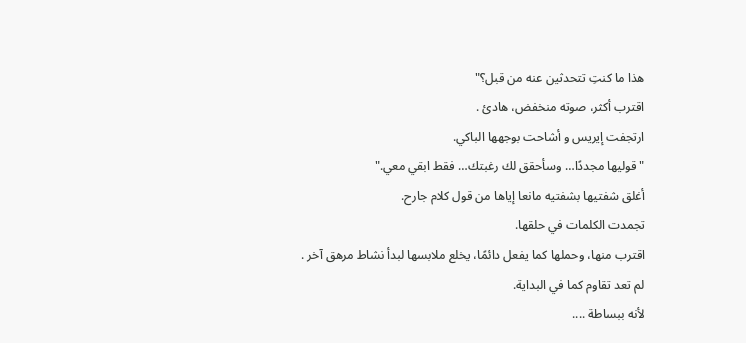هذا ما كنتِ تتحدثين عنه من قبل؟"
اقترب أكثر، صوته منخفض، هادئ .
ارتجفت إيريس و أشاحت بوجهها الباكي.
"قوليها مجددًا… وسأحقق لك رغبتك… فقط ابقي معي."
أغلق شفتيها بشفتيه مانعا إياها من قول كلام جارح.
تجمدت الكلمات في حلقها.
اقترب منها، وحملها كما يفعل دائمًا، يخلع ملابسها لبدأ نشاط مرهق آخر .
لم تعد تقاوم كما في البداية.
لأنه ببساطة ....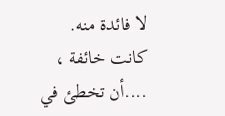لا فائدة منه.
كانت خائفة ، ....أن تخطئ في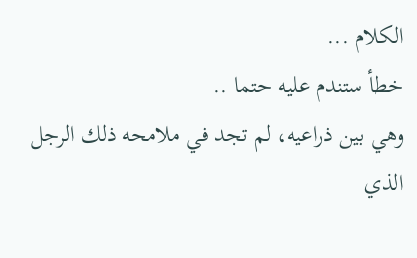الكلام ...
خطأ ستندم عليه حتما ..
وهي بين ذراعيه، لم تجد في ملامحه ذلك الرجل الذي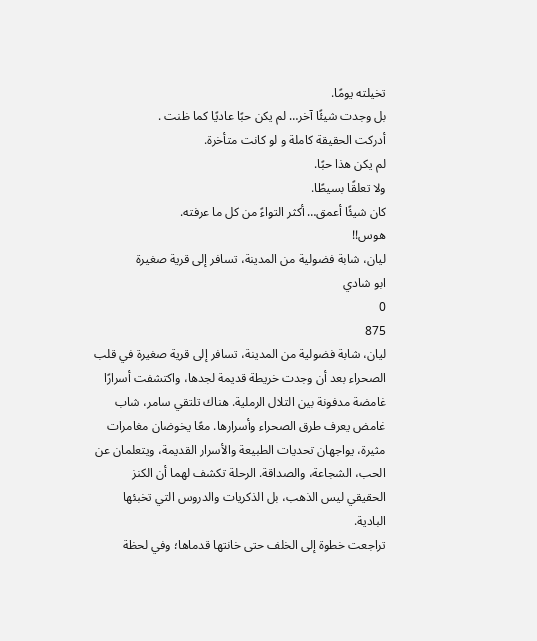تخيلته يومًا.
بل وجدت شيئًا آخر… لم يكن حبًا عاديًا كما ظنت .
أدركت الحقيقة كاملة و لو كانت متأخرة.
لم يكن هذا حبًا.
ولا تعلقًا بسيطًا.
كان شيئًا أعمق… أكثر التواءً من كل ما عرفته.
هوس!!
ليان، شابة فضولية من المدينة، تسافر إلى قرية صغيرة
ابو شادي
0
875
ليان، شابة فضولية من المدينة، تسافر إلى قرية صغيرة في قلب الصحراء بعد أن وجدت خريطة قديمة لجدها، واكتشفت أسرارًا غامضة مدفونة بين التلال الرملية. هناك تلتقي سامر، شاب غامض يعرف طرق الصحراء وأسرارها. معًا يخوضان مغامرات مثيرة، يواجهان تحديات الطبيعة والأسرار القديمة، ويتعلمان عن الحب، الشجاعة، والصداقة. الرحلة تكشف لهما أن الكنز الحقيقي ليس الذهب، بل الذكريات والدروس التي تخبئها البادية.
تراجعت خطوة إلى الخلف حتى خانتها قدماها؛ وفي لحظة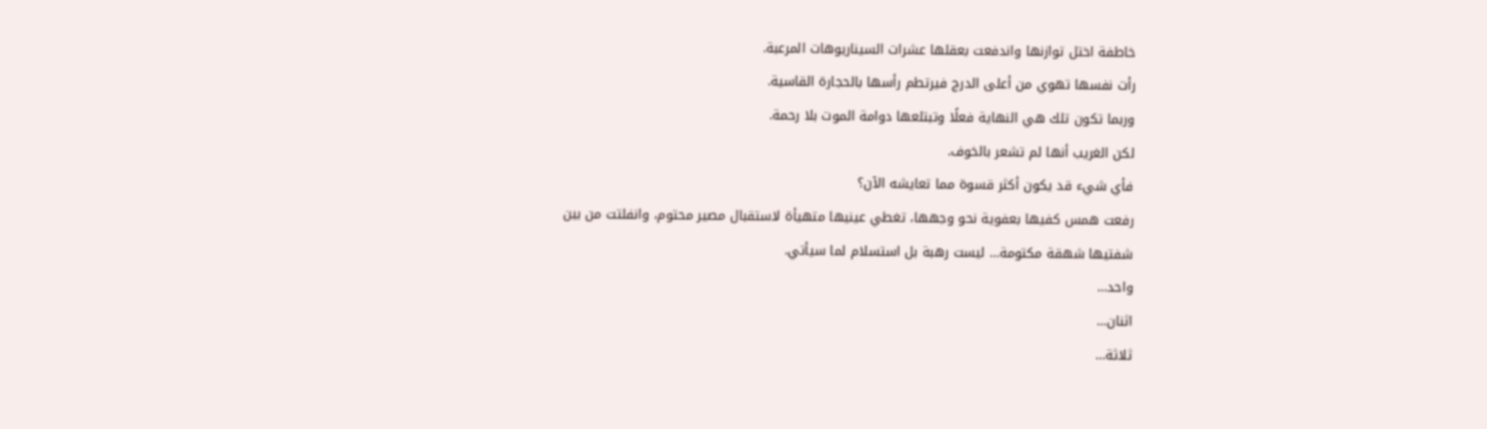خاطفة اختل توازنها واندفعت بعقلها عشرات السيناريوهات المرعبة.
رأت نفسها تهوي من أعلى الدرج فيرتطم رأسها بالحجارة القاسية.
وربما تكون تلك هي النهاية فعلًا وتبتلعها دوامة الموت بلا رحمة.
لكن الغريب أنها لم تشعر بالخوف.
فأي شيء قد يكون أكثر قسوة مما تعايشه الآن؟
رفعت همس كفيها بعفوية نحو وجهها، تغطي عينيها متهيأة لاستقبال مصير محتوم، وانفلتت من بين شفتيها شهقة مكتومة… ليست رهبة بل استسلام لما سيأتي.
واحد…
اثنان…
ثلاثة…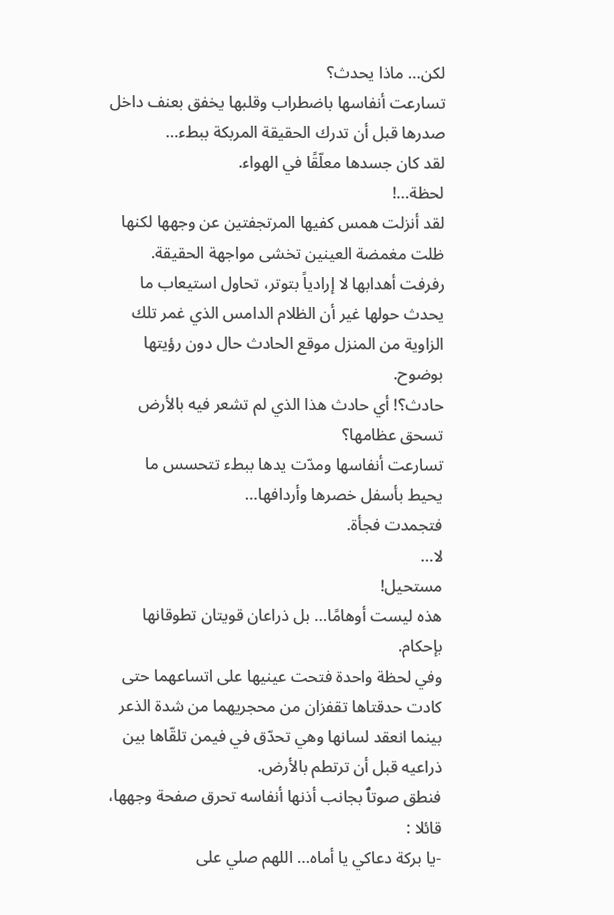لكن… ماذا يحدث؟
تسارعت أنفاسها باضطراب وقلبها يخفق بعنف داخل صدرها قبل أن تدرك الحقيقة المربكة ببطء…
لقد كان جسدها معلّقًا في الهواء.
لحظة…!
لقد أنزلت همس كفيها المرتجفتين عن وجهها لكنها ظلت مغمضة العينين تخشى مواجهة الحقيقة.
رفرفت أهدابها لا إرادياً بتوتر، تحاول استيعاب ما يحدث حولها غير أن الظلام الدامس الذي غمر تلك الزاوية من المنزل موقع الحادث حال دون رؤيتها بوضوح.
حادث؟! أي حادث هذا الذي لم تشعر فيه بالأرض تسحق عظامها؟
تسارعت أنفاسها ومدّت يدها ببطء تتحسس ما يحيط بأسفل خصرها وأردافها…
فتجمدت فجأة.
لا…
مستحيل!
هذه ليست أوهامًا… بل ذراعان قويتان تطوقانها بإحكام.
وفي لحظة واحدة فتحت عينيها على اتساعهما حتى كادت حدقتاها تقفزان من محجريهما من شدة الذعر بينما انعقد لسانها وهي تحدّق في فيمن تلقّاها بين ذراعيه قبل أن ترتطم بالأرض.
فنطق صوتٱ بجانب أذنها أنفاسه تحرق صفحة وجهها، قائلا :
-يا بركة دعاكي يا أماه… اللهم صلي على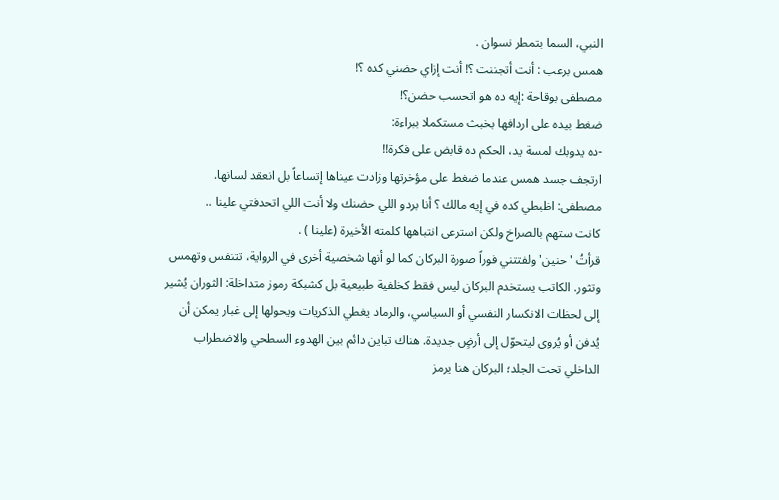النبي، السما بتمطر نسوان .
همس برعب : أنت أتجننت ؟! أنت إزاي حضني كده ؟!
مصطفى بوقاحة :إيه ده هو اتحسب حضن؟!
ضغط بيده على اردافها بخبث مستكملا ببراءة:
-ده يدوبك لمسة يد، الحكم ده قابض على فكرة!!
ارتجف جسد همس عندما ضغط على مؤخرتها وزادت عيناها إتساعاً بل انعقد لسانها.
مصطفى: اظبطي كده في إيه مالك ؟ أنا بردو اللي حضنك ولا أنت اللي اتحدفتي علينا ..
كانت ستهم بالصراخ ولكن استرعى انتباهها كلمته الأخيرة (علينا ) .
قرأتُ 'حنين' ولفتتني فوراً صورة البركان كما لو أنها شخصية أخرى في الرواية، تتنفس وتهمس وتثور. الكاتب يستخدم البركان ليس فقط كخلفية طبيعية بل كشبكة رموز متداخلة: الثوران يُشير إلى لحظات الانكسار النفسي أو السياسي، والرماد يغطي الذكريات ويحولها إلى غبار يمكن أن يُدفن أو يُروى ليتحوّل إلى أرضٍ جديدة. هناك تباين دائم بين الهدوء السطحي والاضطراب الداخلي تحت الجلد؛ البركان هنا يرمز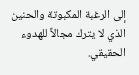إلى الرغبة المكبوتة والحنين الذي لا يترك مجالاً للهدوء الحقيقي.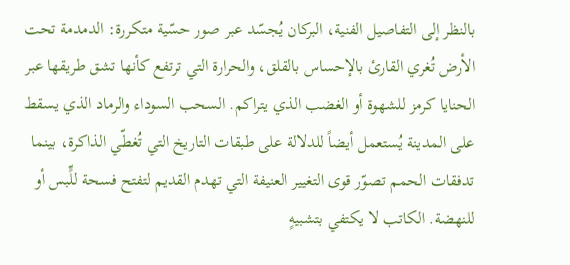بالنظر إلى التفاصيل الفنية، البركان يُجسّد عبر صور حسّية متكررة: الدمدمة تحت الأرض تُغري القارئ بالإحساس بالقلق، والحرارة التي ترتفع كأنها تشق طريقها عبر الحنايا كرمز للشهوة أو الغضب الذي يتراكم. السحب السوداء والرماد الذي يسقط على المدينة يُستعمل أيضاً للدلالة على طبقات التاريخ التي تُغطّي الذاكرة، بينما تدفقات الحمم تصوّر قوى التغيير العنيفة التي تهدم القديم لتفتح فسحة للٍّبس أو للنهضة. الكاتب لا يكتفي بتشبيهٍ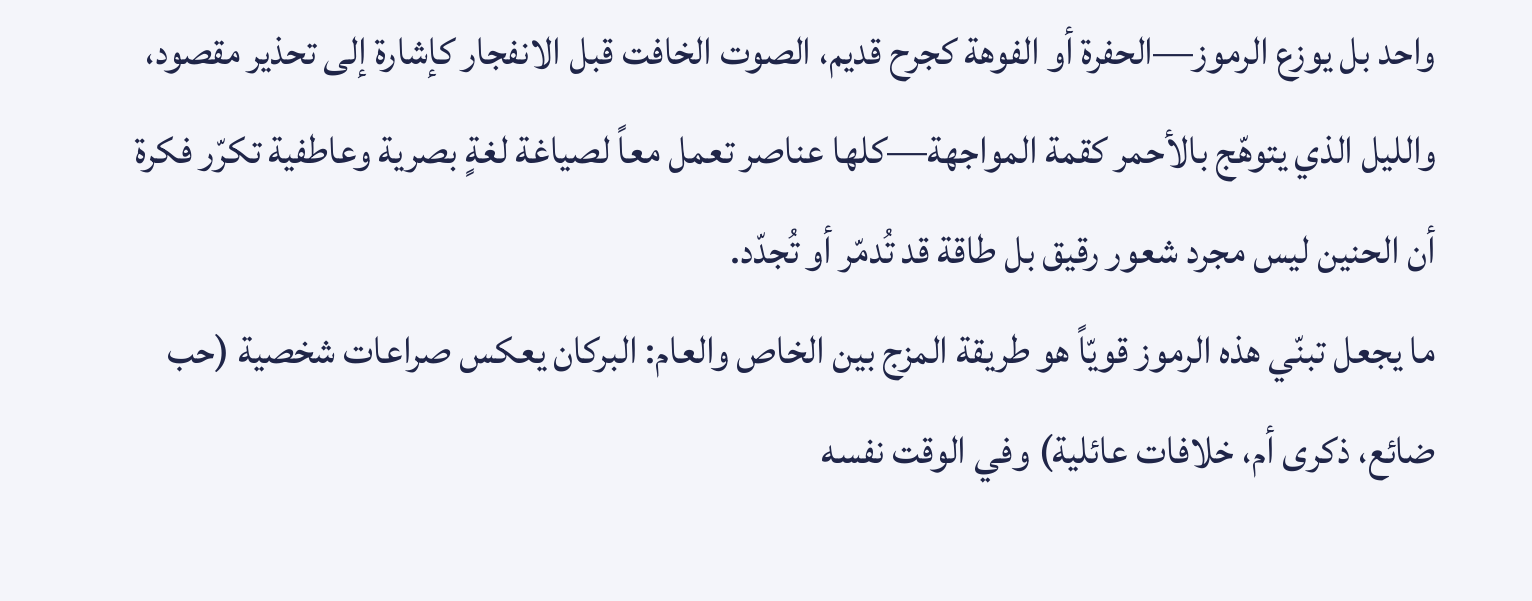واحد بل يوزع الرموز—الحفرة أو الفوهة كجرح قديم، الصوت الخافت قبل الانفجار كإشارة إلى تحذير مقصود، والليل الذي يتوهّج بالأحمر كقمة المواجهة—كلها عناصر تعمل معاً لصياغة لغةٍ بصرية وعاطفية تكرّر فكرة أن الحنين ليس مجرد شعور رقيق بل طاقة قد تُدمّر أو تُجدّد.
ما يجعل تبنّي هذه الرموز قويّاً هو طريقة المزج بين الخاص والعام: البركان يعكس صراعات شخصية (حب ضائع، ذكرى أم، خلافات عائلية) وفي الوقت نفسه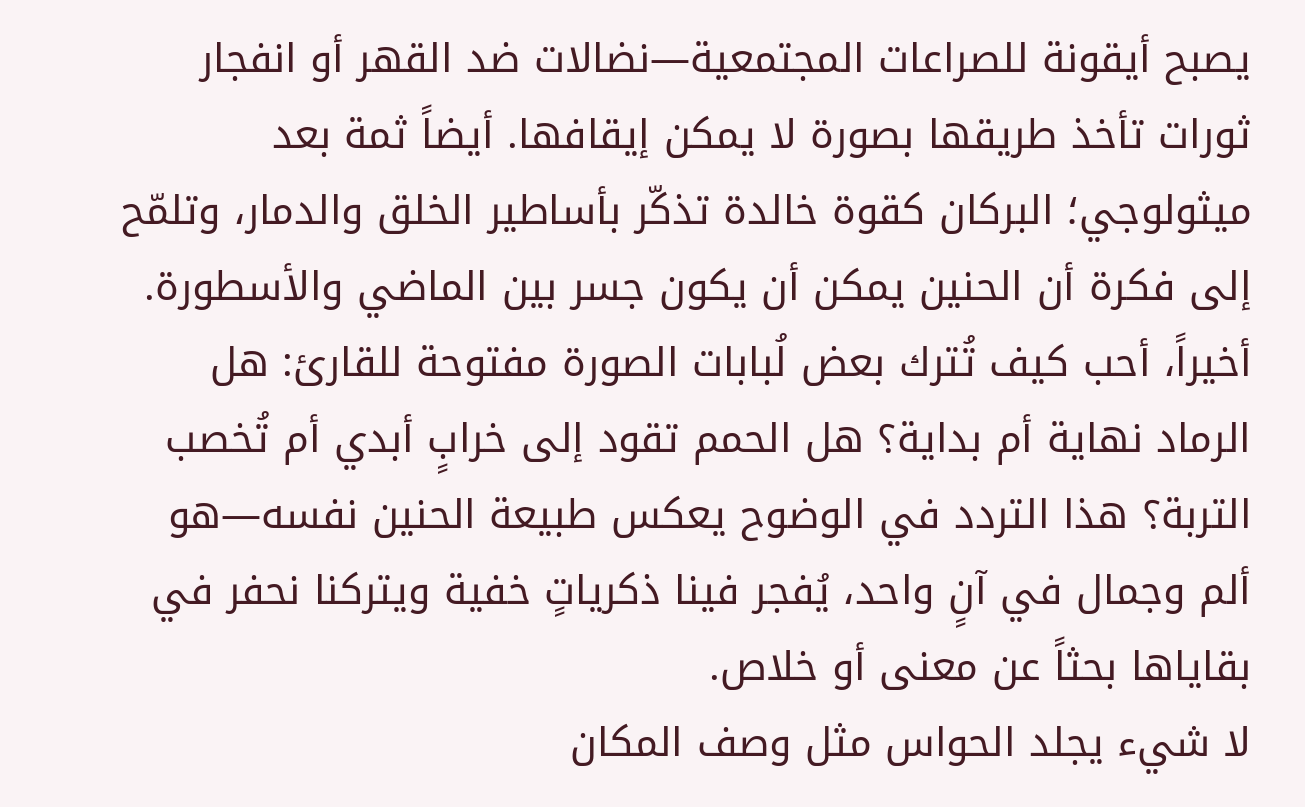يصبح أيقونة للصراعات المجتمعية—نضالات ضد القهر أو انفجار ثورات تأخذ طريقها بصورة لا يمكن إيقافها. أيضاً ثمة بعد ميثولوجي؛ البركان كقوة خالدة تذكّر بأساطير الخلق والدمار، وتلمّح إلى فكرة أن الحنين يمكن أن يكون جسر بين الماضي والأسطورة. أخيراً، أحب كيف تُترك بعض لُبابات الصورة مفتوحة للقارئ: هل الرماد نهاية أم بداية؟ هل الحمم تقود إلى خرابٍ أبدي أم تُخصب التربة؟ هذا التردد في الوضوح يعكس طبيعة الحنين نفسه—هو ألم وجمال في آنٍ واحد، يُفجر فينا ذكرياتٍ خفية ويتركنا نحفر في بقاياها بحثاً عن معنى أو خلاص.
لا شيء يجلد الحواس مثل وصف المكان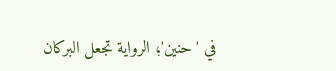في 'حنين'؛ الرواية تجعل البركان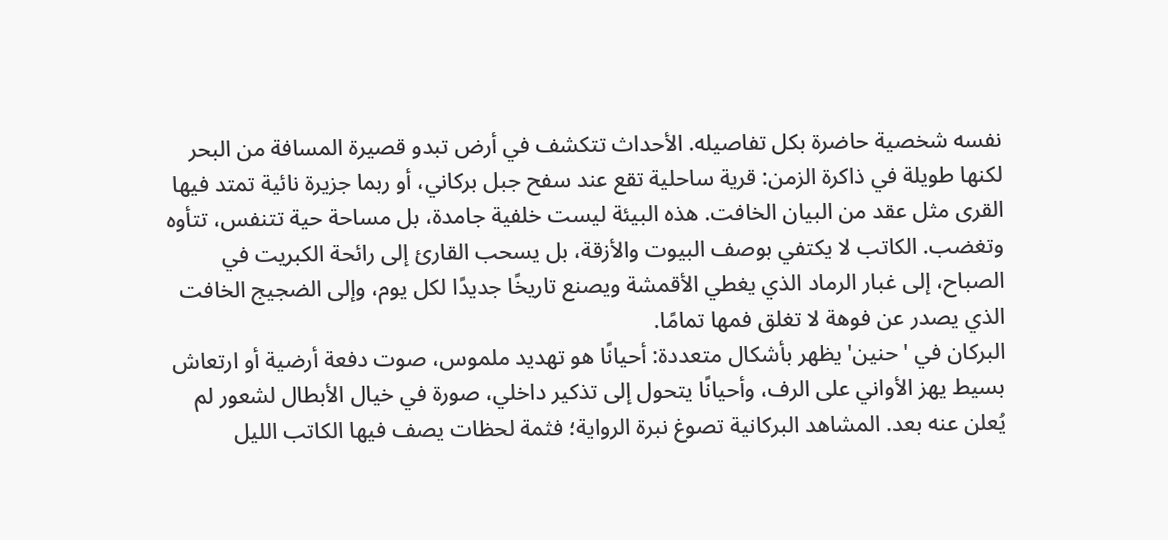نفسه شخصية حاضرة بكل تفاصيله. الأحداث تتكشف في أرض تبدو قصيرة المسافة من البحر لكنها طويلة في ذاكرة الزمن: قرية ساحلية تقع عند سفح جبل بركاني، أو ربما جزيرة نائية تمتد فيها القرى مثل عقد من البيان الخافت. هذه البيئة ليست خلفية جامدة، بل مساحة حية تتنفس، تتأوه وتغضب. الكاتب لا يكتفي بوصف البيوت والأزقة، بل يسحب القارئ إلى رائحة الكبريت في الصباح، إلى غبار الرماد الذي يغطي الأقمشة ويصنع تاريخًا جديدًا لكل يوم، وإلى الضجيج الخافت الذي يصدر عن فوهة لا تغلق فمها تمامًا.
البركان في 'حنين' يظهر بأشكال متعددة: أحيانًا هو تهديد ملموس، صوت دفعة أرضية أو ارتعاش بسيط يهز الأواني على الرف، وأحيانًا يتحول إلى تذكير داخلي، صورة في خيال الأبطال لشعور لم يُعلن عنه بعد. المشاهد البركانية تصوغ نبرة الرواية؛ فثمة لحظات يصف فيها الكاتب الليل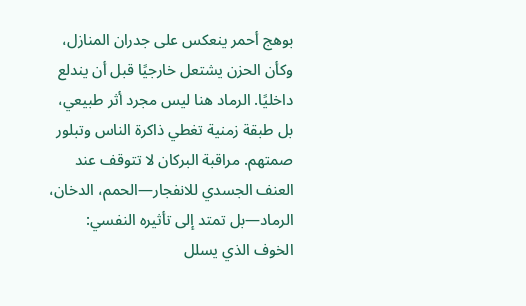بوهج أحمر ينعكس على جدران المنازل، وكأن الحزن يشتعل خارجيًا قبل أن يندلع داخليًا. الرماد هنا ليس مجرد أثر طبيعي، بل طبقة زمنية تغطي ذاكرة الناس وتبلور صمتهم. مراقبة البركان لا تتوقف عند العنف الجسدي للانفجار—الحمم، الدخان، الرماد—بل تمتد إلى تأثيره النفسي: الخوف الذي يسلل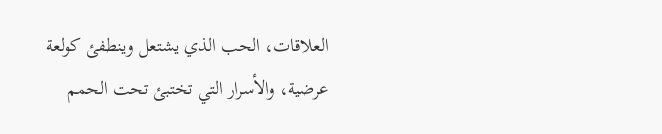العلاقات، الحب الذي يشتعل وينطفئ كولعة عرضية، والأسرار التي تختبئ تحت الحمم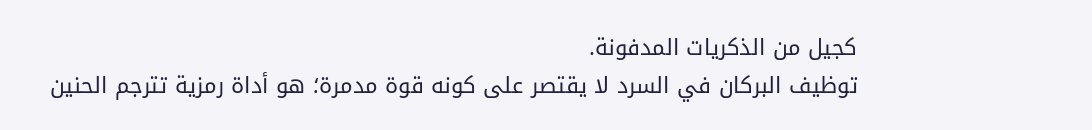كجيل من الذكريات المدفونة.
توظيف البركان في السرد لا يقتصر على كونه قوة مدمرة؛ هو أداة رمزية تترجم الحنين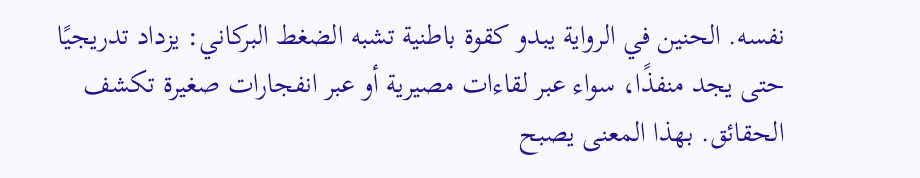نفسه. الحنين في الرواية يبدو كقوة باطنية تشبه الضغط البركاني: يزداد تدريجيًا حتى يجد منفذًا، سواء عبر لقاءات مصيرية أو عبر انفجارات صغيرة تكشف الحقائق. بهذا المعنى يصبح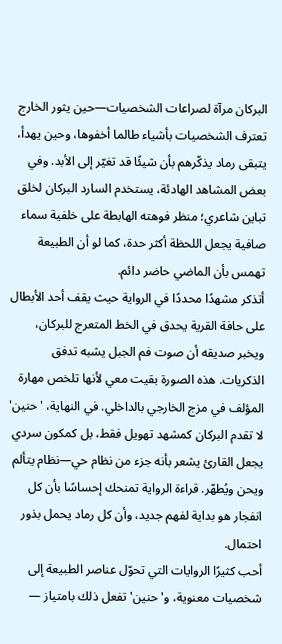البركان مرآة لصراعات الشخصيات—حين يثور الخارج تعترف الشخصيات بأشياء طالما أخفوها، وحين يهدأ، يتبقى رماد يذكّرهم بأن شيئًا قد تغيّر إلى الأبد. وفي بعض المشاهد الهادئة، يستخدم السارد البركان لخلق تباين شاعري؛ منظر فوهته الهابطة على خلفية سماء صافية يجعل اللحظة أكثر حدة، كما لو أن الطبيعة تهمس بأن الماضي حاضر دائم.
أتذكر مشهدًا محددًا في الرواية حيث يقف أحد الأبطال على حافة القرية يحدق في الخط المتعرج للبركان، ويخبر صديقه أن صوت فم الجبل يشبه تدفق الذكريات. هذه الصورة بقيت معي لأنها تلخص مهارة المؤلف في مزج الخارجي بالداخلي. في النهاية، 'حنين' لا تقدم البركان كمشهد تهويل فقط، بل كمكون سردي يجعل القارئ يشعر بأنه جزء من نظام حي—نظام يتألم ويحن ويُطهّر. قراءة الرواية تمنحك إحساسًا بأن كل انفجار هو بداية لفهم جديد، وأن كل رماد يحمل بذور احتمال.
أحب كثيرًا الروايات التي تحوّل عناصر الطبيعة إلى شخصيات معنوية، و'حنين' تفعل ذلك بامتياز —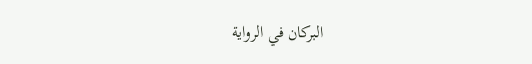البركان في الرواية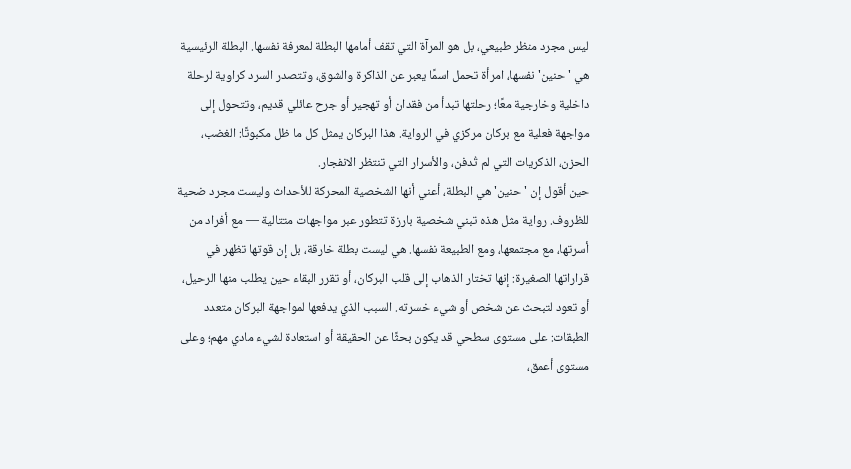ليس مجرد منظر طبيعي، بل هو المرآة التي تقف أمامها البطلة لمعرفة نفسها. البطلة الرئيسية هي 'حنين' نفسها، امرأة تحمل اسمًا يعبر عن الذاكرة والشوق، وتتصدر السرد كراوية لرحلة داخلية وخارجية معًا؛ رحلتها تبدأ من فقدان أو تهجير أو جرح عائلي قديم، وتتحول إلى مواجهة فعلية مع بركان مركزي في الرواية. هذا البركان يمثل كل ما ظل مكبوتًا: الغضب، الحزن، الذكريات التي لم تُدفن، والأسرار التي تنتظر الانفجار.
حين أقول إن 'حنين' هي البطلة، أعني أنها الشخصية المحركة للأحداث وليست مجرد ضحية للظروف. رواية مثل هذه تبني شخصية بارزة تتطور عبر مواجهات متتالية — مع أفراد من أسرتها، مع مجتمعها، ومع الطبيعة نفسها. هي ليست بطلة خارقة، بل إن قوتها تظهر في قراراتها الصغيرة: إنها تختار الذهاب إلى قلب البركان، أو تقرر البقاء حين يطلب منها الرحيل، أو تعود لتبحث عن شخص أو شيء خسرته. السبب الذي يدفعها لمواجهة البركان متعدد الطبقات: على مستوى سطحي قد يكون بحثًا عن الحقيقة أو استعادة لشيء مادي مهم؛ وعلى مستوى أعمق،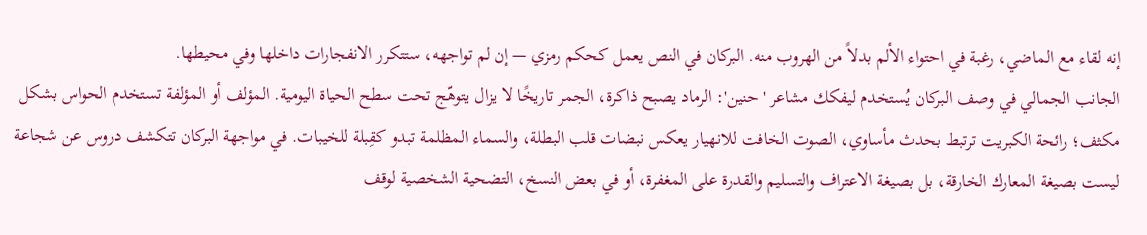إنه لقاء مع الماضي، رغبة في احتواء الألم بدلاً من الهروب منه. البركان في النص يعمل كحكم رمزي — إن لم تواجهه، ستتكرر الانفجارات داخلها وفي محيطها.
الجانب الجمالي في وصف البركان يُستخدم ليفكك مشاعر 'حنين': الرماد يصبح ذاكرة، الجمر تاريخًا لا يزال يتوهّج تحت سطح الحياة اليومية. المؤلف أو المؤلفة تستخدم الحواس بشكل مكثف؛ رائحة الكبريت ترتبط بحدث مأساوي، الصوت الخافت للانهيار يعكس نبضات قلب البطلة، والسماء المظلمة تبدو كقِبلة للخيبات. في مواجهة البركان تتكشف دروس عن شجاعة ليست بصيغة المعارك الخارقة، بل بصيغة الاعتراف والتسليم والقدرة على المغفرة، أو في بعض النسخ، التضحية الشخصية لوقف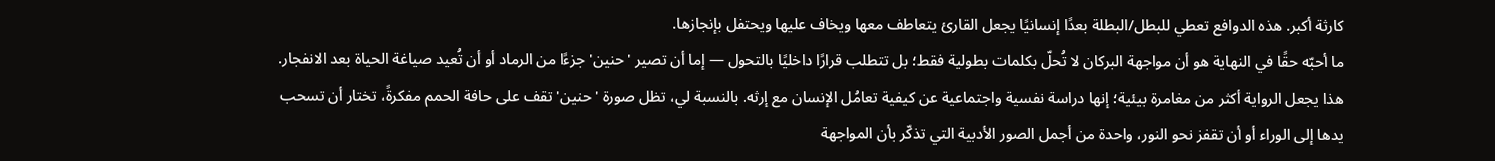كارثة أكبر. هذه الدوافع تعطي للبطل/البطلة بعدًا إنسانيًا يجعل القارئ يتعاطف معها ويخاف عليها ويحتفل بإنجازها.
ما أحبّه حقًا في النهاية هو أن مواجهة البركان لا تُحلّ بكلمات بطولية فقط؛ بل تتطلب قرارًا داخليًا بالتحول — إما أن تصير 'حنين' جزءًا من الرماد أو أن تُعيد صياغة الحياة بعد الانفجار. هذا يجعل الرواية أكثر من مغامرة بيئية؛ إنها دراسة نفسية واجتماعية عن كيفية تعامُل الإنسان مع إرثه. بالنسبة لي، تظل صورة 'حنين' تقف على حافة الحمم مفكرةً، تختار أن تسحب يدها إلى الوراء أو أن تقفز نحو النور، واحدة من أجمل الصور الأدبية التي تذكّر بأن المواجهة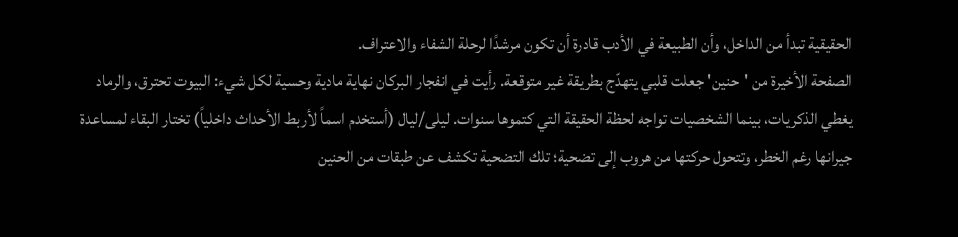الحقيقية تبدأ من الداخل، وأن الطبيعة في الأدب قادرة أن تكون مرشدًا لرحلة الشفاء والاعتراف.
الصفحة الأخيرة من 'حنين' جعلت قلبي يتهدّج بطريقة غير متوقعة. رأيت في انفجار البركان نهاية مادية وحسية لكل شيء: البيوت تحترق، والرماد يغطي الذكريات، بينما الشخصيات تواجه لحظة الحقيقة التي كتموها سنوات. ليلى/ليال (أستخدم اسماً لأربط الأحداث داخلياً) تختار البقاء لمساعدة جيرانها رغم الخطر، وتتحول حركتها من هروب إلى تضحية؛ تلك التضحية تكشف عن طبقات من الحنين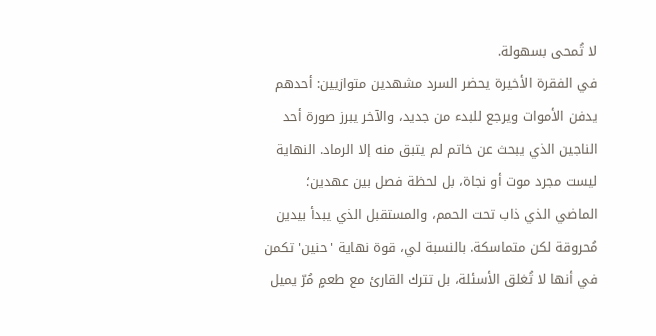لا تُمحى بسهولة.
في الفقرة الأخيرة يحضر السرد مشهدين متوازيين: أحدهم يدفن الأموات ويرجع للبدء من جديد، والآخر يبرز صورة أحد الناجين الذي يبحث عن خاتم لم يتبق منه إلا الرماد. النهاية ليست مجرد موت أو نجاة، بل لحظة فصل بين عهدين؛ الماضي الذي ذاب تحت الحمم، والمستقبل الذي يبدأ بيدين مُحروقة لكن متماسكة. بالنسبة لي، قوة نهاية 'حنين' تكمن في أنها لا تُغلق الأسئلة، بل تترك القارئ مع طعمٍ مُرّ يميل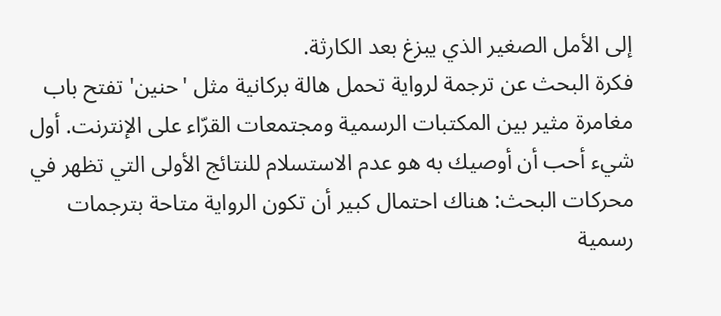إلى الأمل الصغير الذي يبزغ بعد الكارثة.
فكرة البحث عن ترجمة لرواية تحمل هالة بركانية مثل 'حنين' تفتح باب مغامرة مثير بين المكتبات الرسمية ومجتمعات القرّاء على الإنترنت. أول شيء أحب أن أوصيك به هو عدم الاستسلام للنتائج الأولى التي تظهر في محركات البحث: هناك احتمال كبير أن تكون الرواية متاحة بترجمات رسمية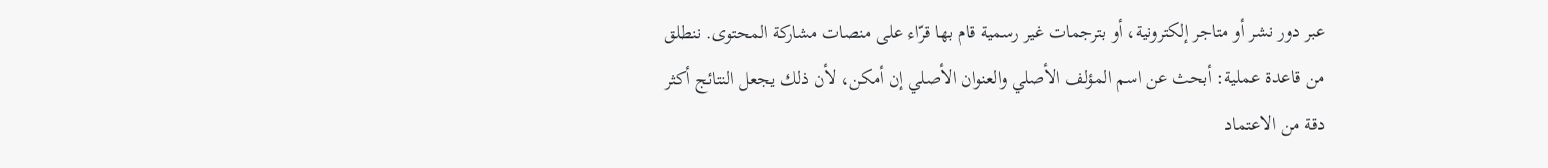عبر دور نشر أو متاجر إلكترونية، أو بترجمات غير رسمية قام بها قرّاء على منصات مشاركة المحتوى. ننطلق من قاعدة عملية: أبحث عن اسم المؤلف الأصلي والعنوان الأصلي إن أمكن، لأن ذلك يجعل النتائج أكثر دقة من الاعتماد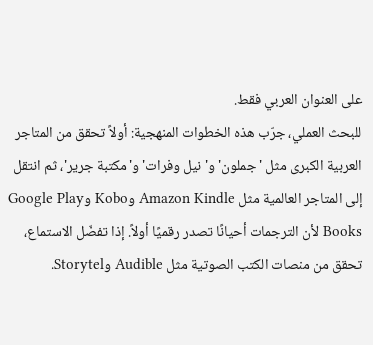على العنوان العربي فقط.
للبحث العملي، جرّب هذه الخطوات المنهجية: أولاً تحقق من المتاجر العربية الكبرى مثل 'جملون' و'نيل وفرات' و'مكتبة جرير'، ثم انتقل إلى المتاجر العالمية مثل Amazon Kindle وKobo وGoogle Play Books لأن الترجمات أحيانًا تصدر رقميًا أولاً. إذا تفضّل الاستماع، تحقق من منصات الكتب الصوتية مثل Audible وStorytel.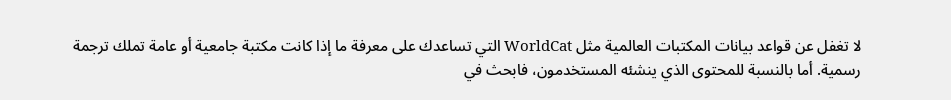لا تغفل عن قواعد بيانات المكتبات العالمية مثل WorldCat التي تساعدك على معرفة ما إذا كانت مكتبة جامعية أو عامة تملك ترجمة رسمية. أما بالنسبة للمحتوى الذي ينشئه المستخدمون، فابحث في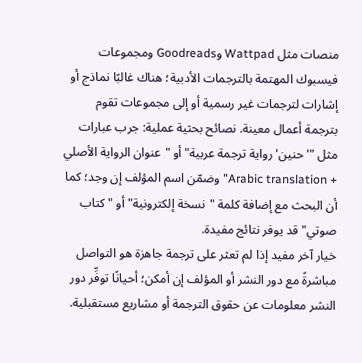منصات مثل Wattpad وGoodreads ومجموعات فيسبوك المهتمة بالترجمات الأدبية؛ هناك غالبًا نماذج أو إشارات لترجمات غير رسمية أو إلى مجموعات تقوم بترجمة أعمال معينة. نصائح بحثية عملية: جرب عبارات مثل "'حنين' رواية ترجمة عربية" أو "عنوان الرواية الأصلي + Arabic translation" وضمّن اسم المؤلف إن وجد؛ كما أن البحث مع إضافة كلمة "نسخة إلكترونية" أو "كتاب صوتي" قد يوفر نتائج مفيدة.
خيار آخر مفيد إذا لم تعثر على ترجمة جاهزة هو التواصل مباشرةً مع دور النشر أو المؤلف إن أمكن؛ أحيانًا توفِّر دور النشر معلومات عن حقوق الترجمة أو مشاريع مستقبلية.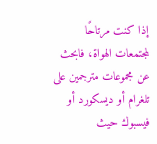إذا كنت مرتاحًا لمجتمعات الهواة، فابحث عن مجموعات مترجمين على تلغرام أو ديسكورد أو فيسبوك حيث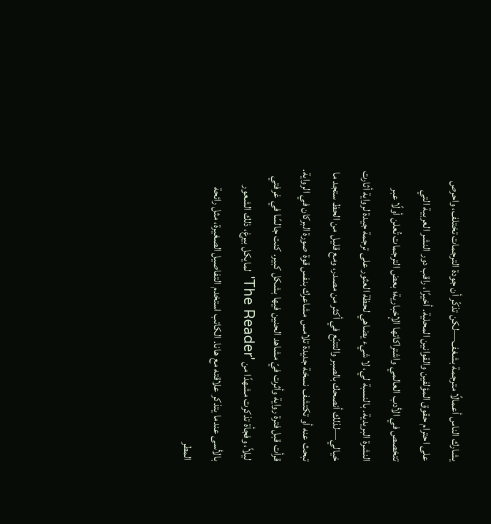يشارك الناس أعمالًا مترجمة بشغف—لكن تذكّر أن جودة الترجمات تختلف، واحرص على احترام حقوق المؤلفين والقوانين المحلية. أخيرًا، راقب دور النشر العربية التي تتخصص في الأدب العالمي واشتراكاتها الإخبارية؛ بعض الترجمات تُعلن أولًا عبر النشرة البريدية. بالنسبة لي، لا شيء يضاهي لحظة العثور على ترجمة جيدة لرواية أثارت خيالي—لذلك أنصحك بالصبر والتتبّع في أكثر من مصدر، ومع قليل من الحظ ستجد ما تبحث عنه أو تكتشف نسخة جديدة تلامس مشاعرك بنفس قوة صورة البركان في الرواية.
قرأت قبل فترة رواية وأثرت فيّ مشاهد الحنين فيها بشكل كبير. كنت جالسًا في غرفتي ليلاً، وفجأة تذكرت مشهدًا من 'The Reader' لمايكل بيرغ، ذلك الشعور بالأسى عندما يتذكر علاقته مع هانا. الكاتب استخدم التفاصيل الصغيرة، مثل رائحة المطر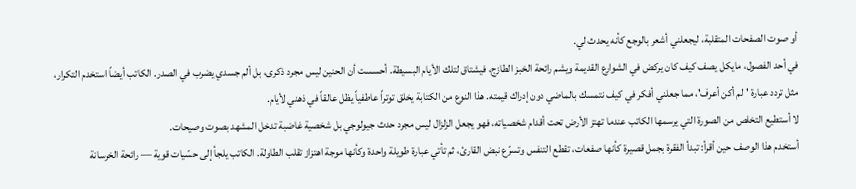أو صوت الصفحات المتقلبة، ليجعلني أشعر بالوجع كأنه يحدث لي.
في أحد الفصول، مايكل يصف كيف كان يركض في الشوارع القديمة ويشم رائحة الخبز الطازج، فيشتاق لتلك الأيام البسيطة. أحسست أن الحنين ليس مجرد ذكرى، بل ألم جسدي يضرب في الصدر. الكاتب أيضاً استخدم التكرار، مثل تردد عبارة 'لم أكن أعرف'، مما جعلني أفكر في كيف نتمسك بالماضي دون إدراك قيمته. هذا النوع من الكتابة يخلق توتراً عاطفياً يظل عالقاً في ذهني لأيام.
لا أستطيع التخلص من الصورة التي يرسمها الكاتب عندما تهتز الأرض تحت أقدام شخصياته، فهو يجعل الزلزال ليس مجرد حدث جيولوجي بل شخصية غاضبة تدخل المشهد بصوت وصيحات.
أستخدم هذا الوصف حين أقرأ: تبدأ الفقرة بجمل قصيرة كأنها صفعات، تقطع التنفس وتسرّع نبض القارئ، ثم تأتي عبارة طويلة واحدة وكأنها موجة اهتزاز تقلب الطاولة. الكاتب يلجأ إلى حسّيات قوية — رائحة الخرسانة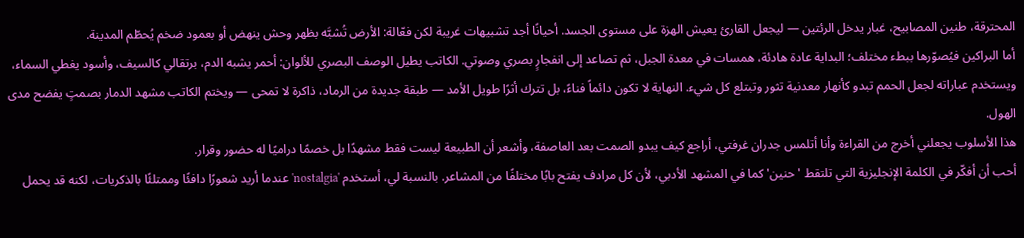المحترقة، طنين المصابيح، غبار يدخل الرئتين — ليجعل القارئ يعيش الهزة على مستوى الجسد. أحيانًا أجد تشبيهات غريبة لكن فعّالة: الأرض تُشبَّه بظهر وحش ينهض أو بعمود ضخم يُحطّم المدينة.
أما البراكين فيُصوّرها ببطء مختلف؛ البداية عادة هادئة، همسات في معدة الجبل، ثم تصاعد إلى انفجارٍ بصري وصوتي. الكاتب يطيل الوصف البصري للألوان: أحمر يشبه الدم، برتقالي كالسيف، وأسود يغطي السماء، ويستخدم عباراته لجعل الحمم تبدو كأنهار معدنية تثور وتبتلع كل شيء. النهاية لا تكون دائماً فناءً، بل تترك أثرًا طويل الأمد — طبقة جديدة من الرماد، ذاكرة لا تمحى — ويختم الكاتب مشهد الدمار بصمتٍ يفضح مدى الهول.
هذا الأسلوب يجعلني أخرج من القراءة وأنا أتلمس جدران غرفتي، أراجع كيف يبدو الصمت بعد العاصفة، وأشعر أن الطبيعة ليست فقط مشهدًا بل خصمًا دراميًا له حضور وقرار.
أحب أن أفكّر في الكلمة الإنجليزية التي تلتقط 'حنين' كما في المشهد الأدبي، لأن كل مرادف يفتح بابًا مختلفًا من المشاعر. بالنسبة لي، أستخدم 'nostalgia' عندما أريد شعورًا دافئًا وممتلئًا بالذكريات، لكنه قد يحمل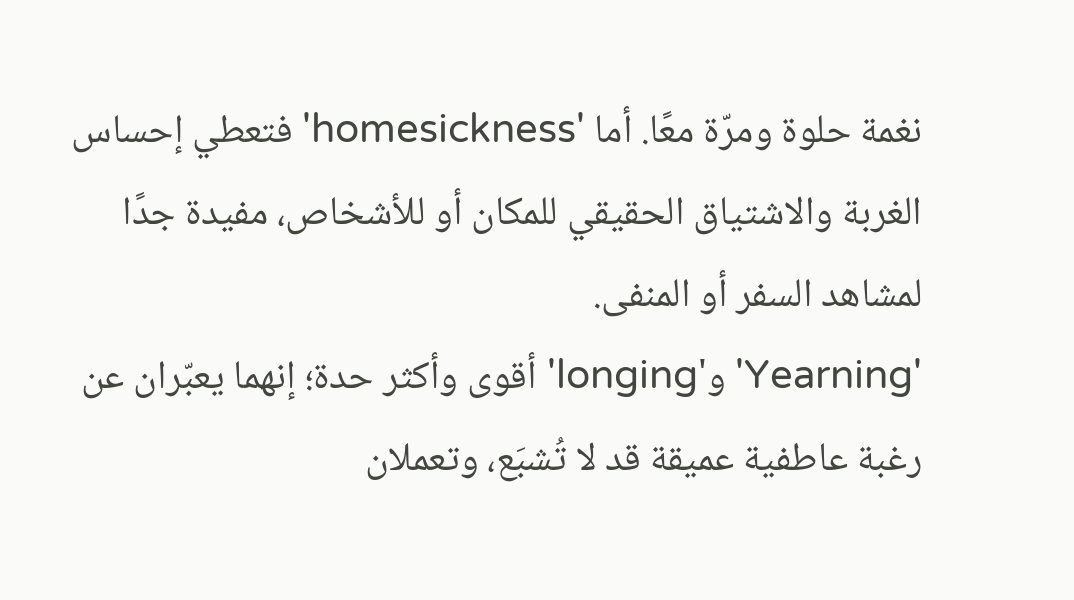نغمة حلوة ومرّة معًا. أما 'homesickness' فتعطي إحساس الغربة والاشتياق الحقيقي للمكان أو للأشخاص، مفيدة جدًا لمشاهد السفر أو المنفى.
'Yearning' و'longing' أقوى وأكثر حدة؛ إنهما يعبّران عن رغبة عاطفية عميقة قد لا تُشبَع، وتعملان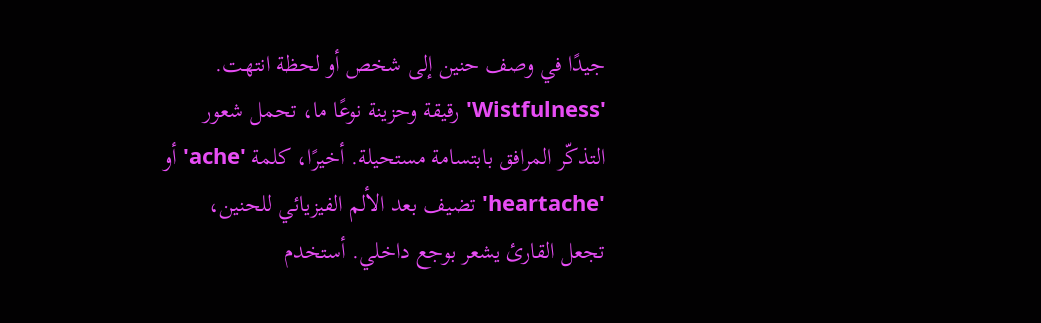جيدًا في وصف حنين إلى شخص أو لحظة انتهت. 'Wistfulness' رقيقة وحزينة نوعًا ما، تحمل شعور التذكّر المرافق بابتسامة مستحيلة. أخيرًا، كلمة 'ache' أو 'heartache' تضيف بعد الألم الفيزيائي للحنين، تجعل القارئ يشعر بوجع داخلي. أستخدم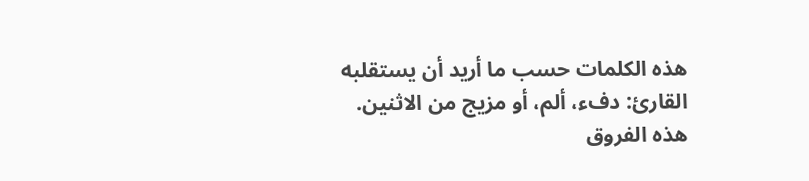هذه الكلمات حسب ما أريد أن يستقلبه القارئ: دفء، ألم، أو مزيج من الاثنين. هذه الفروق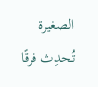الصغيرة تُحدِث فرقًا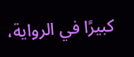كبيرًا في الرواية،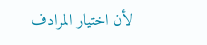لأن اختيار المرادف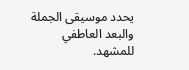يحدد موسيقى الجملة والبعد العاطفي للمشهد.